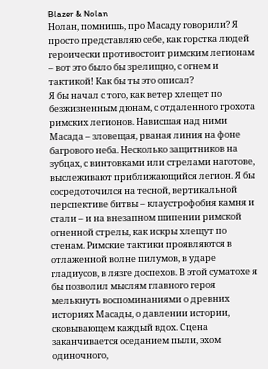Blazer & Nolan
Нолан, помнишь, про Масаду говорили? Я просто представляю себе, как горстка людей героически противостоит римским легионам – вот это было бы зрелищно, с огнем и тактикой! Как бы ты это описал?
Я бы начал с того, как ветер хлещет по безжизненным дюнам, с отдаленного грохота римских легионов. Нависшая над ними Масада – зловещая, рваная линия на фоне багрового неба. Несколько защитников на зубцах, с винтовками или стрелами наготове, выслеживают приближающийся легион. Я бы сосредоточился на тесной, вертикальной перспективе битвы – клаустрофобия камня и стали – и на внезапном шипении римской огненной стрелы, как искры хлещут по стенам. Римские тактики проявляются в отлаженной волне пилумов, в ударе гладиусов, в лязге доспехов. В этой суматохе я бы позволил мыслям главного героя мелькнуть воспоминаниями о древних историях Масады, о давлении истории, сковывающем каждый вдох. Сцена заканчивается оседанием пыли, эхом одиночного,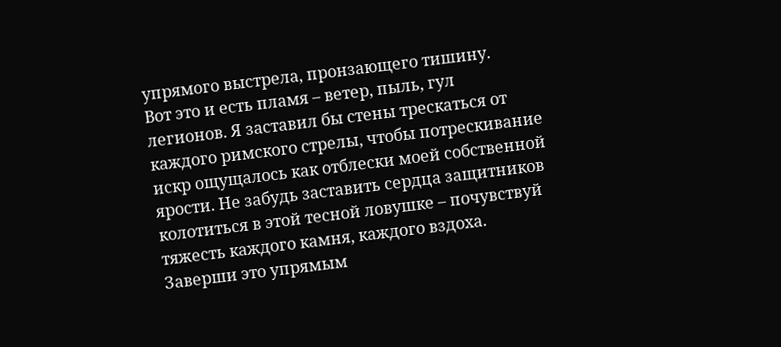упрямого выстрела, пронзающего тишину.
Вот это и есть пламя – ветер, пыль, гул легионов. Я заставил бы стены трескаться от каждого римского стрелы, чтобы потрескивание искр ощущалось как отблески моей собственной ярости. Не забудь заставить сердца защитников колотиться в этой тесной ловушке – почувствуй тяжесть каждого камня, каждого вздоха. Заверши это упрямым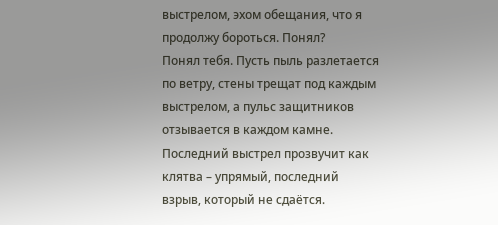выстрелом, эхом обещания, что я продолжу бороться. Понял?
Понял тебя. Пусть пыль разлетается по ветру, стены трещат под каждым выстрелом, а пульс защитников отзывается в каждом камне. Последний выстрел прозвучит как клятва – упрямый, последний взрыв, который не сдаётся.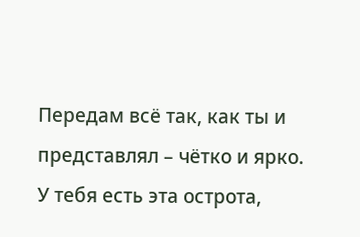Передам всё так, как ты и представлял – чётко и ярко.
У тебя есть эта острота,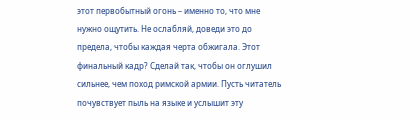этот первобытный огонь – именно то, что мне нужно ощутить. Не ослабляй, доведи это до предела, чтобы каждая черта обжигала. Этот финальный кадр? Сделай так, чтобы он оглушил сильнее, чем поход римской армии. Пусть читатель почувствует пыль на языке и услышит эту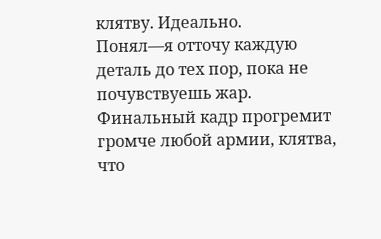клятву. Идеально.
Понял—я отточу каждую деталь до тех пор, пока не почувствуешь жар. Финальный кадр прогремит громче любой армии, клятва, что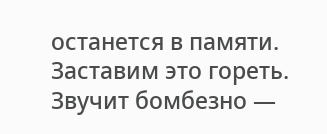останется в памяти. Заставим это гореть.
Звучит бомбезно —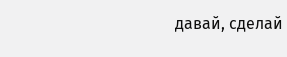давай, сделай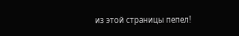из этой страницы пепел!